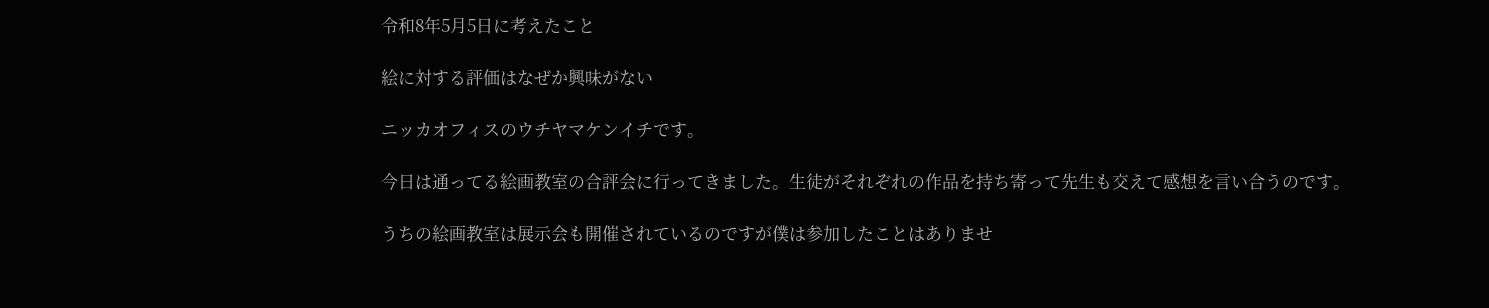令和8年5月5日に考えたこと

絵に対する評価はなぜか興味がない

ニッカオフィスのウチヤマケンイチです。

今日は通ってる絵画教室の合評会に行ってきました。生徒がそれぞれの作品を持ち寄って先生も交えて感想を言い合うのです。

うちの絵画教室は展示会も開催されているのですが僕は参加したことはありませ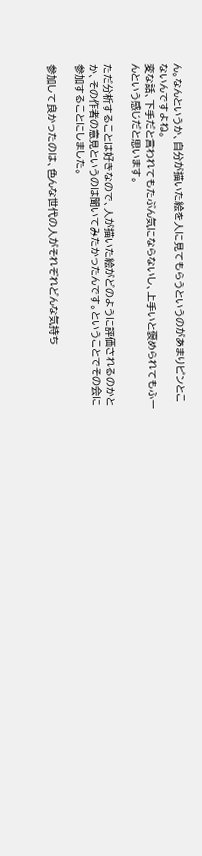ん。なんというか、自分が描いた絵を人に見てもらうというのがあまりピンとこないんですよね。
変な話、下手だと言われてもたぶん気にならないし、上手いと褒められてもふーんという感じだと思います。

ただ分析することは好きなので、人が描いた絵がどのように評価されるのかとか、その作者の意見というのは聞いてみたかったんです。ということでその会に参加することにしました。

参加して良かったのは、色んな世代の人がそれぞれどんな気持ち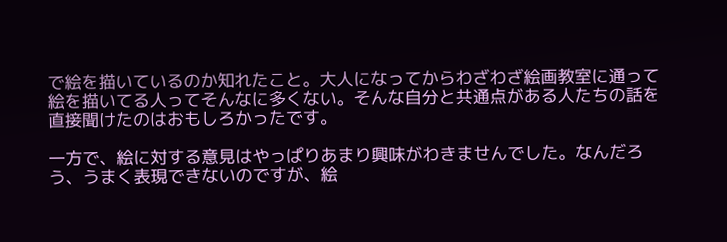で絵を描いているのか知れたこと。大人になってからわざわざ絵画教室に通って絵を描いてる人ってそんなに多くない。そんな自分と共通点がある人たちの話を直接聞けたのはおもしろかったです。

一方で、絵に対する意見はやっぱりあまり興味がわきませんでした。なんだろう、うまく表現できないのですが、絵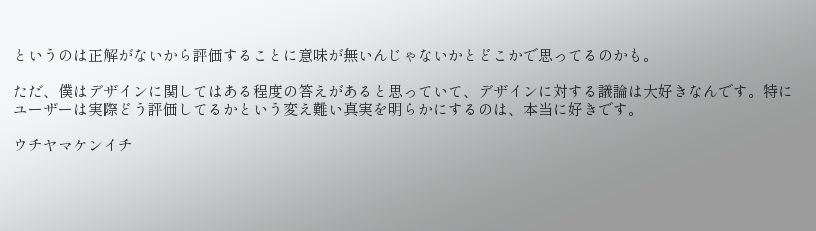というのは正解がないから評価することに意味が無いんじゃないかとどこかで思ってるのかも。

ただ、僕はデザインに関してはある程度の答えがあると思っていて、デザインに対する議論は大好きなんです。特にユーザーは実際どう評価してるかという変え難い真実を明らかにするのは、本当に好きです。

ウチヤマケンイチ